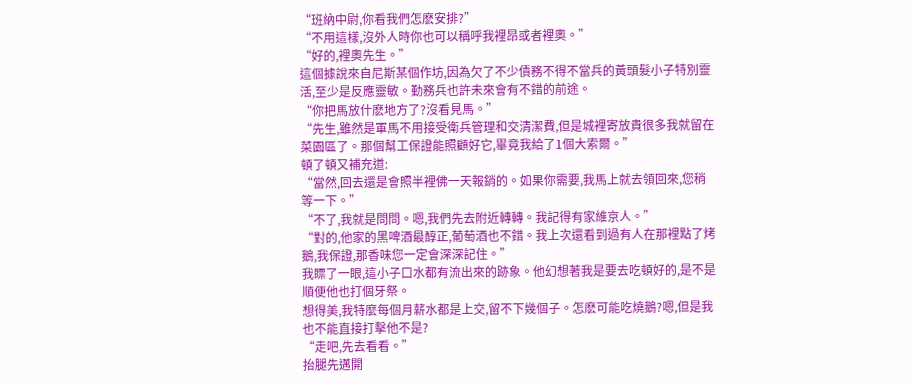“班納中尉,你看我們怎麽安排?”
“不用這樣,沒外人時你也可以稱呼我裡昂或者裡奧。”
“好的,裡奧先生。”
這個據說來自尼斯某個作坊,因為欠了不少債務不得不當兵的黃頭髮小子特別靈活,至少是反應靈敏。勤務兵也許未來會有不錯的前途。
“你把馬放什麽地方了?沒看見馬。”
“先生,雖然是軍馬不用接受衛兵管理和交清潔費,但是城裡寄放貴很多我就留在菜園區了。那個幫工保證能照顧好它,畢竟我給了1個大索爾。”
頓了頓又補充道:
“當然,回去還是會照半裡佛一天報銷的。如果你需要,我馬上就去領回來,您稍等一下。”
“不了,我就是問問。嗯,我們先去附近轉轉。我記得有家維京人。”
“對的,他家的黑啤酒最醇正,葡萄酒也不錯。我上次還看到過有人在那裡點了烤鵝,我保證,那香味您一定會深深記住。”
我瞟了一眼,這小子口水都有流出來的跡象。他幻想著我是要去吃頓好的,是不是順便他也打個牙祭。
想得美,我特麼每個月薪水都是上交,留不下幾個子。怎麽可能吃燒鵝?嗯,但是我也不能直接打擊他不是?
“走吧,先去看看。”
抬腿先邁開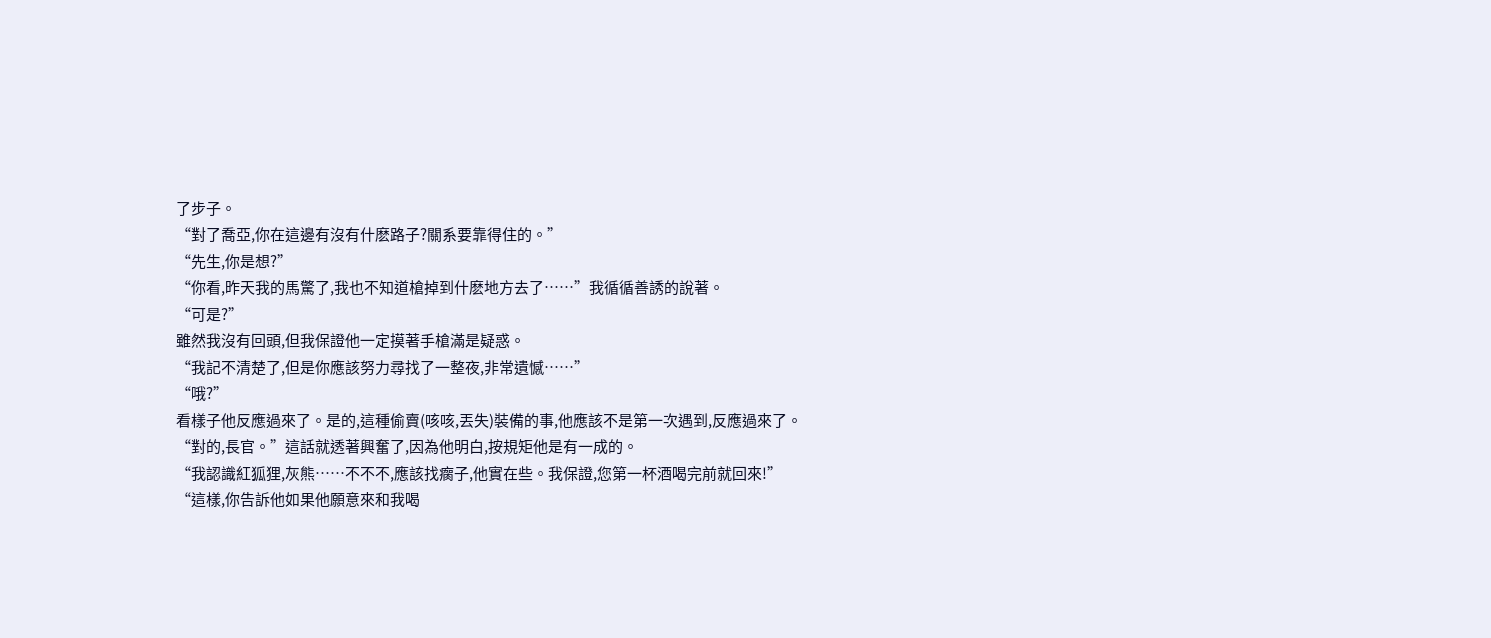了步子。
“對了喬亞,你在這邊有沒有什麽路子?關系要靠得住的。”
“先生,你是想?”
“你看,昨天我的馬驚了,我也不知道槍掉到什麽地方去了……”我循循善誘的說著。
“可是?”
雖然我沒有回頭,但我保證他一定摸著手槍滿是疑惑。
“我記不清楚了,但是你應該努力尋找了一整夜,非常遺憾……”
“哦?”
看樣子他反應過來了。是的,這種偷賣(咳咳,丟失)裝備的事,他應該不是第一次遇到,反應過來了。
“對的,長官。”這話就透著興奮了,因為他明白,按規矩他是有一成的。
“我認識紅狐狸,灰熊……不不不,應該找瘸子,他實在些。我保證,您第一杯酒喝完前就回來!”
“這樣,你告訴他如果他願意來和我喝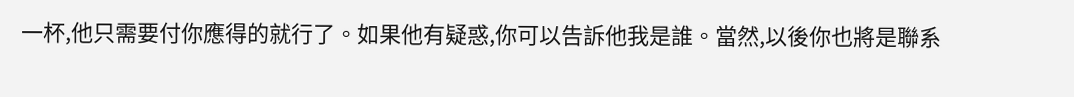一杯,他只需要付你應得的就行了。如果他有疑惑,你可以告訴他我是誰。當然,以後你也將是聯系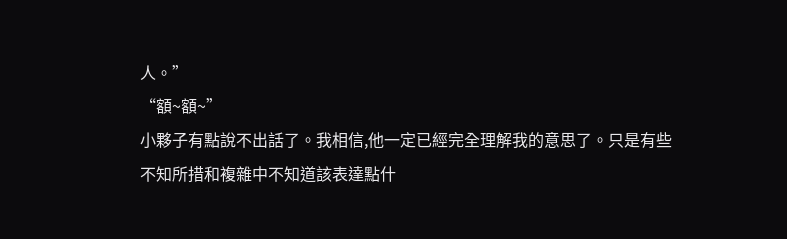人。”
“額~額~”
小夥子有點說不出話了。我相信,他一定已經完全理解我的意思了。只是有些不知所措和複雜中不知道該表達點什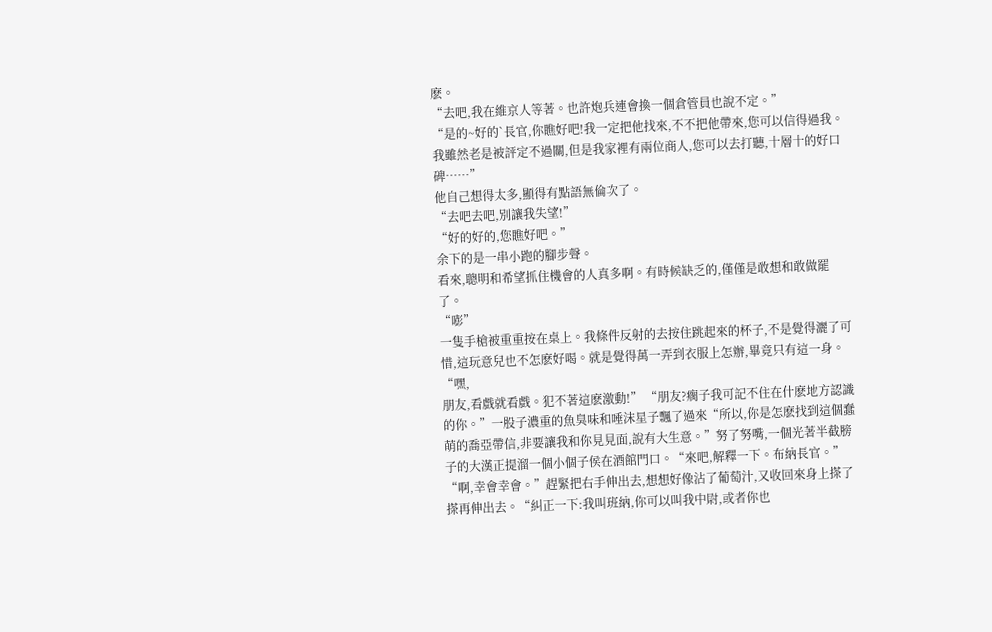麽。
“去吧,我在維京人等著。也許炮兵連會換一個倉管員也說不定。”
“是的~好的`長官,你瞧好吧!我一定把他找來,不不把他帶來,您可以信得過我。我雖然老是被評定不過關,但是我家裡有兩位商人,您可以去打聽,十層十的好口碑……”
他自己想得太多,顯得有點語無倫次了。
“去吧去吧,別讓我失望!”
“好的好的,您瞧好吧。”
余下的是一串小跑的腳步聲。
看來,聰明和希望抓住機會的人真多啊。有時候缺乏的,僅僅是敢想和敢做罷了。
“嘭”
一隻手槍被重重按在桌上。我條件反射的去按住跳起來的杯子,不是覺得灑了可惜,這玩意兒也不怎麽好喝。就是覺得萬一弄到衣服上怎辦,畢竟只有這一身。
“嘿,
朋友,看戲就看戲。犯不著這麽激動!” “朋友?瘸子我可記不住在什麽地方認識的你。”一股子濃重的魚臭味和唾沫星子飄了過來“所以,你是怎麽找到這個蠢萌的喬亞帶信,非要讓我和你見見面,說有大生意。”努了努嘴,一個光著半截膀子的大漢正提溜一個小個子侯在酒館門口。“來吧,解釋一下。布納長官。”
“啊,幸會幸會。”趕緊把右手伸出去,想想好像沾了葡萄汁,又收回來身上搽了搽再伸出去。“糾正一下:我叫班納,你可以叫我中尉,或者你也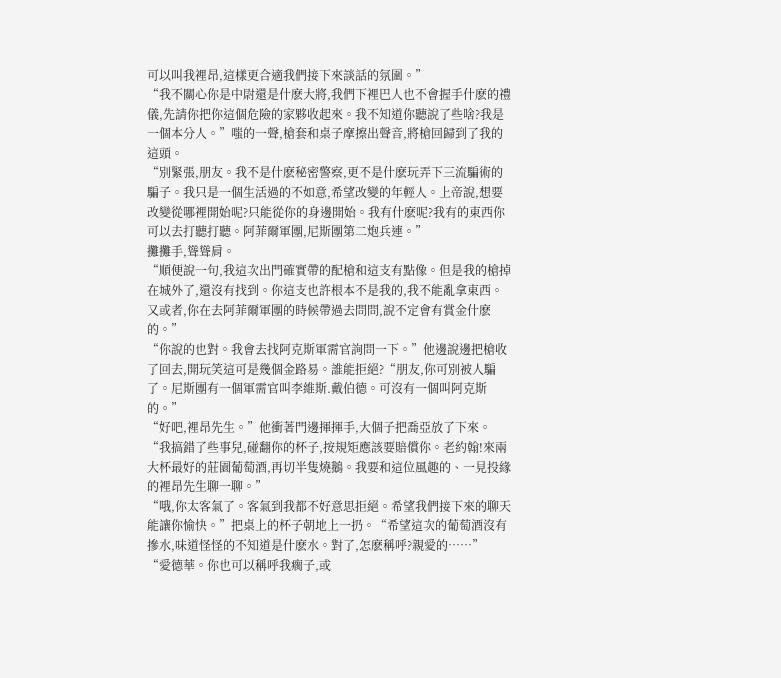可以叫我裡昂,這樣更合適我們接下來談話的氛圍。”
“我不關心你是中尉還是什麽大將,我們下裡巴人也不會握手什麽的禮儀,先請你把你這個危險的家夥收起來。我不知道你聽說了些啥?我是一個本分人。”嗤的一聲,槍套和桌子摩擦出聲音,將槍回歸到了我的這頭。
“別緊張,朋友。我不是什麽秘密警察,更不是什麽玩弄下三流騙術的騙子。我只是一個生活過的不如意,希望改變的年輕人。上帝說,想要改變從哪裡開始呢?只能從你的身邊開始。我有什麽呢?我有的東西你可以去打聽打聽。阿菲爾軍團,尼斯團第二炮兵連。”
攤攤手,聳聳肩。
“順便說一句,我這次出門確實帶的配槍和這支有點像。但是我的槍掉在城外了,還沒有找到。你這支也許根本不是我的,我不能亂拿東西。又或者,你在去阿菲爾軍團的時候帶過去問問,說不定會有賞金什麽的。”
“你說的也對。我會去找阿克斯軍需官詢問一下。”他邊說邊把槍收了回去,開玩笑這可是幾個金路易。誰能拒絕?“朋友,你可別被人騙了。尼斯團有一個軍需官叫李維斯.戴伯德。可沒有一個叫阿克斯的。”
“好吧,裡昂先生。”他衝著門邊揮揮手,大個子把喬亞放了下來。“我搞錯了些事兒,碰翻你的杯子,按規矩應該要賠償你。老約翰!來兩大杯最好的莊園葡萄酒,再切半隻燒鵝。我要和這位風趣的、一見投緣的裡昂先生聊一聊。”
“哦,你太客氣了。客氣到我都不好意思拒絕。希望我們接下來的聊天能讓你愉快。”把桌上的杯子朝地上一扔。“希望這次的葡萄酒沒有摻水,味道怪怪的不知道是什麽水。對了,怎麽稱呼?親愛的……”
“愛德華。你也可以稱呼我瘸子,或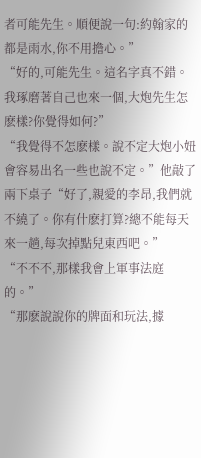者可能先生。順便說一句:約翰家的都是雨水,你不用擔心。”
“好的,可能先生。這名字真不錯。我琢磨著自己也來一個,大炮先生怎麽樣?你覺得如何?”
“我覺得不怎麽樣。說不定大炮小妞會容易出名一些也說不定。”他敲了兩下桌子“好了,親愛的李昂,我們就不繞了。你有什麽打算?總不能每天來一趟,每次掉點兒東西吧。”
“不不不,那樣我會上軍事法庭的。”
“那麽說說你的牌面和玩法,據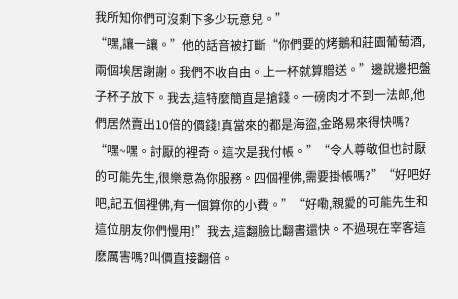我所知你們可沒剩下多少玩意兒。”
“嘿,讓一讓。”他的話音被打斷“你們要的烤鵝和莊園葡萄酒,兩個埃居謝謝。我們不收自由。上一杯就算贈送。”邊說邊把盤子杯子放下。我去,這特麼簡直是搶錢。一磅肉才不到一法郎,他們居然賣出10倍的價錢!真當來的都是海盜,金路易來得快嗎?
“嘿~嘿。討厭的裡奇。這次是我付帳。”“令人尊敬但也討厭的可能先生,很樂意為你服務。四個裡佛,需要掛帳嗎?”“好吧好吧,記五個裡佛,有一個算你的小費。”“好嘞,親愛的可能先生和這位朋友你們慢用!”我去,這翻臉比翻書還快。不過現在宰客這麽厲害嗎?叫價直接翻倍。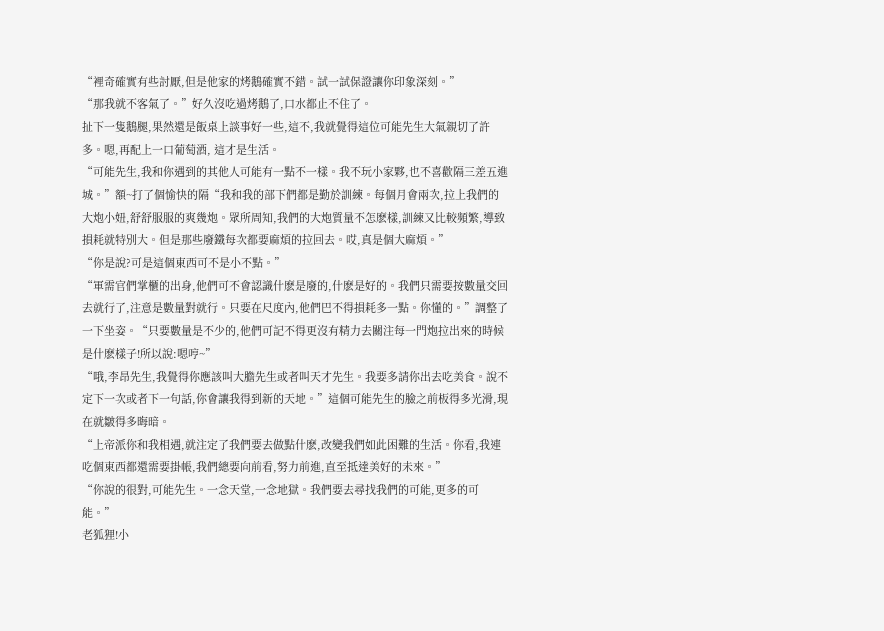“裡奇確實有些討厭,但是他家的烤鵝確實不錯。試一試保證讓你印象深刻。”
“那我就不客氣了。”好久沒吃過烤鵝了,口水都止不住了。
扯下一隻鵝腿,果然還是飯桌上談事好一些,這不,我就覺得這位可能先生大氣親切了許多。嗯,再配上一口葡萄酒, 這才是生活。
“可能先生,我和你遇到的其他人可能有一點不一樣。我不玩小家夥,也不喜歡隔三差五進城。”額~打了個愉快的隔“我和我的部下們都是勤於訓練。每個月會兩次,拉上我們的大炮小妞,舒舒服服的爽幾炮。眾所周知,我們的大炮質量不怎麽樣,訓練又比較頻繁,導致損耗就特別大。但是那些廢鐵每次都要麻煩的拉回去。哎,真是個大麻煩。”
“你是說?可是這個東西可不是小不點。”
“軍需官們掌櫃的出身,他們可不會認識什麽是廢的,什麽是好的。我們只需要按數量交回去就行了,注意是數量對就行。只要在尺度內,他們巴不得損耗多一點。你懂的。”調整了一下坐姿。“只要數量是不少的,他們可記不得更沒有精力去關注每一門炮拉出來的時候是什麽樣子!所以說:嗯哼~”
“哦,李昂先生,我覺得你應該叫大膽先生或者叫天才先生。我要多請你出去吃美食。說不定下一次或者下一句話,你會讓我得到新的天地。”這個可能先生的臉之前板得多光滑,現在就皺得多晦暗。
“上帝派你和我相遇,就注定了我們要去做點什麽,改變我們如此困難的生活。你看,我連吃個東西都還需要掛帳,我們總要向前看,努力前進,直至抵達美好的未來。”
“你說的很對,可能先生。一念天堂,一念地獄。我們要去尋找我們的可能,更多的可能。”
老狐狸!小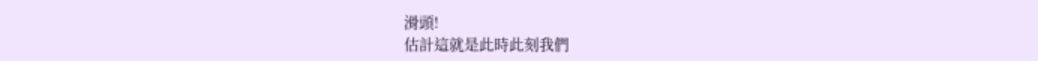滑頭!
估計這就是此時此刻我們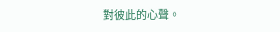對彼此的心聲。